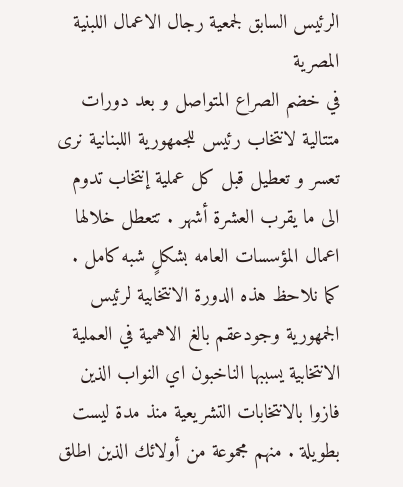الرئيس السابق لجمعية رجال الاعمال اللبنية المصرية
في خضم الصراع المتواصل و بعد دورات متتالية لانتخاب رئيس للجمهورية اللبنانية نرى تعسر و تعطيل قبل كل عملية إنتخاب تدوم الى ما يقرب العشرة أشهر . تتعطل خلالها اعمال المؤسسات العامه بشكلٍ شبه كامل .
كما نلاحظ هذه الدورة الانتخابية لرئيس الجمهورية وجودعقم بالغ الاهمية في العملية الانتخابية يسببها الناخبون اي النواب الذين فازوا بالانتخابات التشريعية منذ مدة ليست بطويلة . منهم مجموعة من أولائك الذين اطلق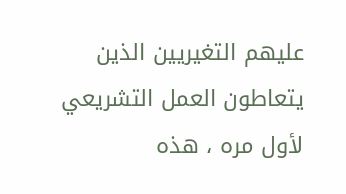عليهم التغيريين الذين يتعاطون العمل التشريعي لأول مره ، هذه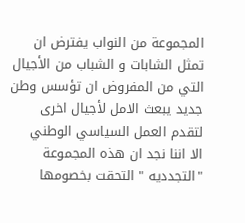المجموعة من النواب يفترض ان تمثل الشابات و الشباب من الأجيال التي من المفروض ان تؤسس وطن جديد يبعث الامل لأجيال اخرى لتقدم العمل السياسي الوطني
الا اننا نجد ان هذه المجموعة "التجدديه " التحقت بخصومها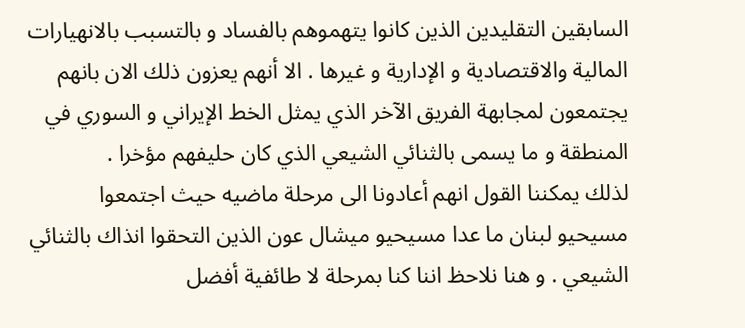السابقين التقليدين الذين كانوا يتهموهم بالفساد و بالتسبب بالانهيارات المالية والاقتصادية و الإدارية و غيرها . الا أنهم يعزون ذلك الان بانهم يجتمعون لمجابهة الفريق الآخر الذي يمثل الخط الإيراني و السوري في المنطقة و ما يسمى بالثنائي الشيعي الذي كان حليفهم مؤخرا .
لذلك يمكننا القول انهم أعادونا الى مرحلة ماضيه حيث اجتمعوا مسيحيو لبنان ما عدا مسيحيو ميشال عون الذين التحقوا انذاك بالثنائي الشيعي . و هنا نلاحظ اننا كنا بمرحلة لا طائفية أفضل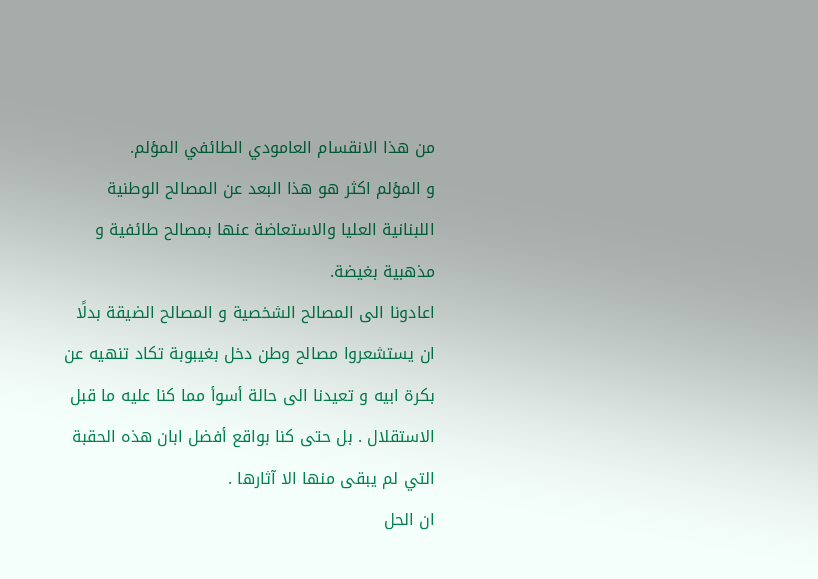من هذا الانقسام العامودي الطائفي المؤلم.
و المؤلم اكثر هو هذا البعد عن المصالح الوطنية اللبنانية العليا والاستعاضة عنها بمصالح طائفية و مذهبية بغيضة.
اعادونا الى المصالح الشخصية و المصالح الضيقة بدلًا ان يستشعروا مصالح وطن دخل بغيبوبة تكاد تنهيه عن بكرة ابيه و تعيدنا الى حالة أسوأ مما كنا عليه ما قبل الاستقلال . بل حتى كنا بواقع أفضل ابان هذه الحقبة التي لم يبقى منها الا آثارها .
ان الحل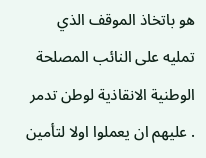هو باتخاذ الموقف الذي تمليه على النائب المصلحة الوطنية الانقاذية لوطن تدمر . عليهم ان يعملوا اولا لتأمين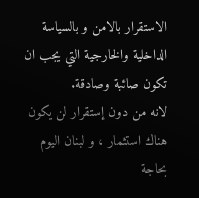الاستقرار بالامن و بالسياسة الداخلية والخارجية التي يجب ان تكون صائبة وصادقة.
لانه من دون إستقرار لن يكون هناك استثمار ، و لبنان اليوم بحاجة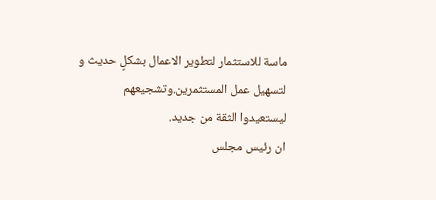ماسة للاستثمار لتطوير الاعمال بشكلٍ حديث و لتسهيل عمل المستثمرين.وتشجيعهم ليستعيدوا الثقة من جديد.
ان رئيس مجلس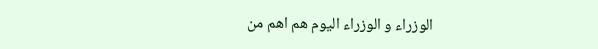الوزراء و الوزراء اليوم هم اهم من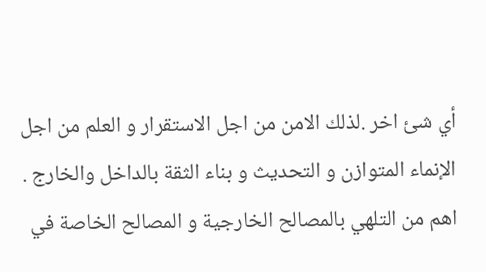أي شئ اخر .لذلك الامن من اجل الاستقرار و العلم من اجل الإنماء المتوازن و التحديث و بناء الثقة بالداخل والخارج . اهم من التلهي بالمصالح الخارجية و المصالح الخاصة في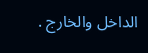الداخل والخارج .